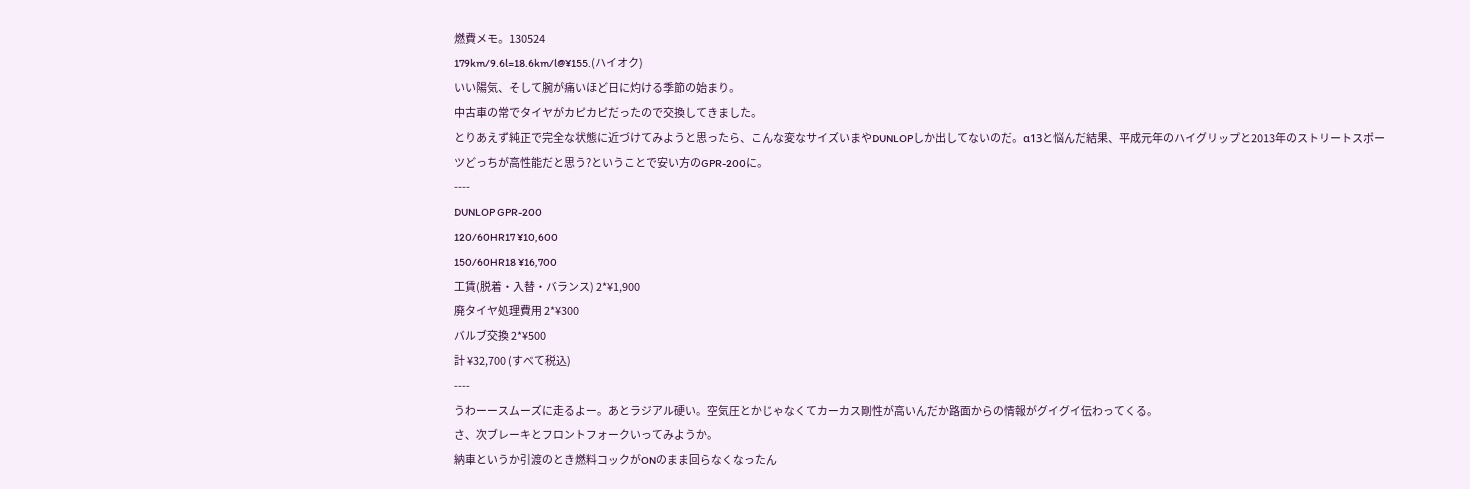燃費メモ。130524
179km/9.6l=18.6km/l@¥155.(ハイオク)
いい陽気、そして腕が痛いほど日に灼ける季節の始まり。
中古車の常でタイヤがカピカピだったので交換してきました。
とりあえず純正で完全な状態に近づけてみようと思ったら、こんな変なサイズいまやDUNLOPしか出してないのだ。α13と悩んだ結果、平成元年のハイグリップと2013年のストリートスポーツどっちが高性能だと思う?ということで安い方のGPR-200に。
----
DUNLOP GPR-200
120/60HR17 ¥10,600
150/60HR18 ¥16,700
工賃(脱着・入替・バランス) 2*¥1,900
廃タイヤ処理費用 2*¥300
バルブ交換 2*¥500
計 ¥32,700 (すべて税込)
----
うわーースムーズに走るよー。あとラジアル硬い。空気圧とかじゃなくてカーカス剛性が高いんだか路面からの情報がグイグイ伝わってくる。
さ、次ブレーキとフロントフォークいってみようか。
納車というか引渡のとき燃料コックがONのまま回らなくなったん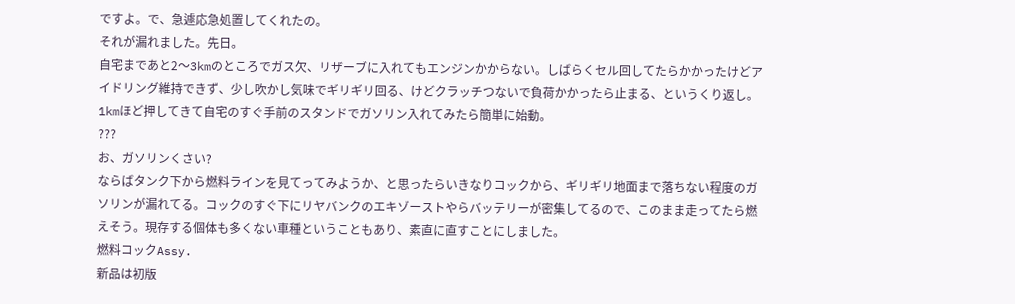ですよ。で、急遽応急処置してくれたの。
それが漏れました。先日。
自宅まであと2〜3kmのところでガス欠、リザーブに入れてもエンジンかからない。しばらくセル回してたらかかったけどアイドリング維持できず、少し吹かし気味でギリギリ回る、けどクラッチつないで負荷かかったら止まる、というくり返し。1kmほど押してきて自宅のすぐ手前のスタンドでガソリン入れてみたら簡単に始動。
???
お、ガソリンくさい?
ならばタンク下から燃料ラインを見てってみようか、と思ったらいきなりコックから、ギリギリ地面まで落ちない程度のガソリンが漏れてる。コックのすぐ下にリヤバンクのエキゾーストやらバッテリーが密集してるので、このまま走ってたら燃えそう。現存する個体も多くない車種ということもあり、素直に直すことにしました。
燃料コックAssy.
新品は初版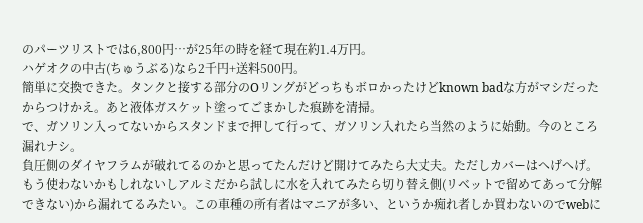のパーツリストでは6,800円…が25年の時を経て現在約1.4万円。
ハゲオクの中古(ちゅうぶる)なら2千円+送料500円。
簡単に交換できた。タンクと接する部分のOリングがどっちもボロかったけどknown badな方がマシだったからつけかえ。あと液体ガスケット塗ってごまかした痕跡を清掃。
で、ガソリン入ってないからスタンドまで押して行って、ガソリン入れたら当然のように始動。今のところ漏れナシ。
負圧側のダイヤフラムが破れてるのかと思ってたんだけど開けてみたら大丈夫。ただしカバーはへげへげ。もう使わないかもしれないしアルミだから試しに水を入れてみたら切り替え側(リベットで留めてあって分解できない)から漏れてるみたい。この車種の所有者はマニアが多い、というか痴れ者しか買わないのでwebに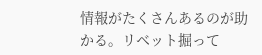情報がたくさんあるのが助かる。リベット掘って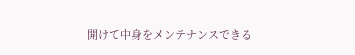開けて中身をメンテナンスできる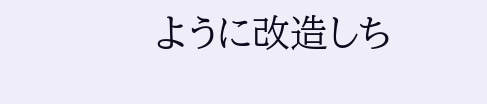ように改造しち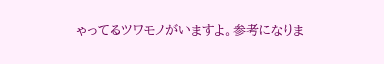ゃってるツワモノがいますよ。参考になりま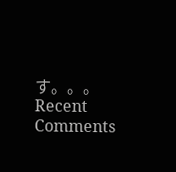す。。。
Recent Comments